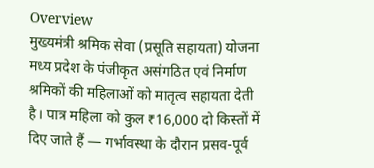Overview
मुख्यमंत्री श्रमिक सेवा (प्रसूति सहायता) योजना मध्य प्रदेश के पंजीकृत असंगठित एवं निर्माण श्रमिकों की महिलाओं को मातृत्व सहायता देती है। पात्र महिला को कुल ₹16,000 दो किस्तों में दिए जाते हैं — गर्भावस्था के दौरान प्रसव-पूर्व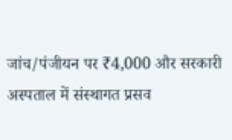जांच/पंजीयन पर ₹4,000 और सरकारी अस्पताल में संस्थागत प्रसव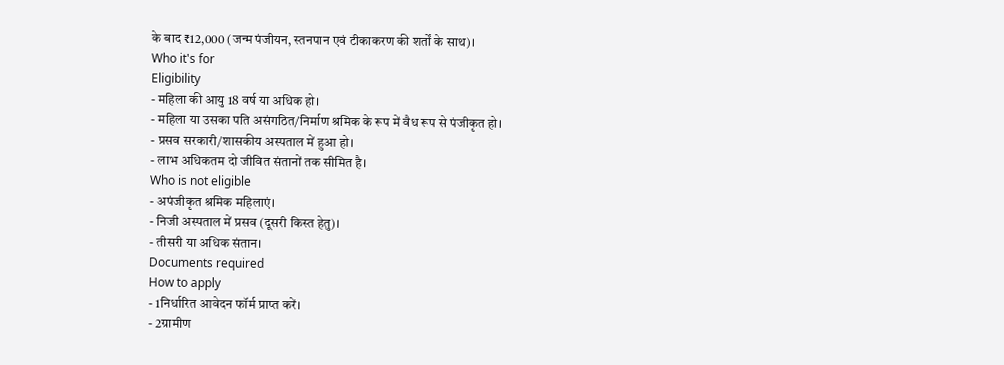के बाद ₹12,000 (जन्म पंजीयन, स्तनपान एवं टीकाकरण की शर्तों के साथ)।
Who it's for
Eligibility
- महिला की आयु 18 वर्ष या अधिक हो।
- महिला या उसका पति असंगठित/निर्माण श्रमिक के रूप में वैध रूप से पंजीकृत हो।
- प्रसव सरकारी/शासकीय अस्पताल में हुआ हो।
- लाभ अधिकतम दो जीवित संतानों तक सीमित है।
Who is not eligible
- अपंजीकृत श्रमिक महिलाएं।
- निजी अस्पताल में प्रसव (दूसरी किस्त हेतु)।
- तीसरी या अधिक संतान।
Documents required
How to apply
- 1निर्धारित आवेदन फॉर्म प्राप्त करें।
- 2ग्रामीण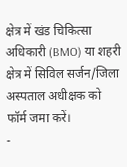क्षेत्र में खंड चिकित्सा अधिकारी (BMO) या शहरी क्षेत्र में सिविल सर्जन/जिला अस्पताल अधीक्षक को फॉर्म जमा करें।
-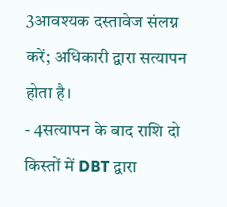3आवश्यक दस्तावेज संलग्न करें; अधिकारी द्वारा सत्यापन होता है।
- 4सत्यापन के बाद राशि दो किस्तों में DBT द्वारा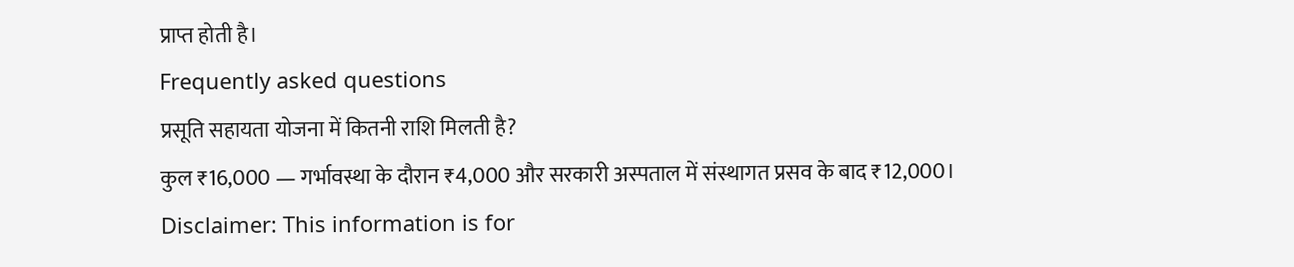प्राप्त होती है।
Frequently asked questions
प्रसूति सहायता योजना में कितनी राशि मिलती है?
कुल ₹16,000 — गर्भावस्था के दौरान ₹4,000 और सरकारी अस्पताल में संस्थागत प्रसव के बाद ₹12,000।
Disclaimer: This information is for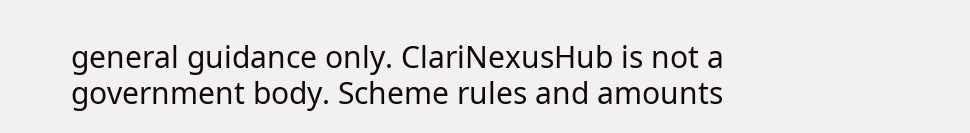general guidance only. ClariNexusHub is not a government body. Scheme rules and amounts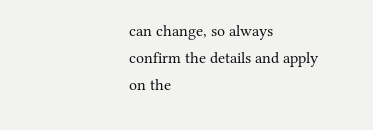can change, so always confirm the details and apply on the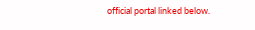official portal linked below.